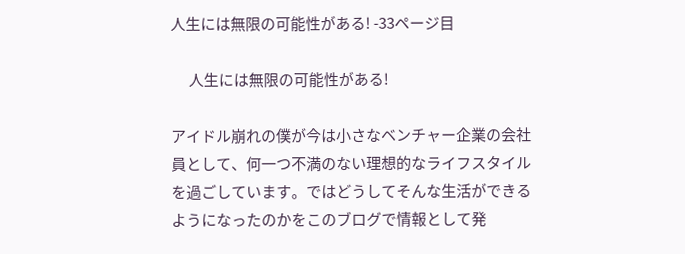人生には無限の可能性がある! -33ページ目

      人生には無限の可能性がある!

アイドル崩れの僕が今は小さなベンチャー企業の会社員として、何一つ不満のない理想的なライフスタイルを過ごしています。ではどうしてそんな生活ができるようになったのかをこのブログで情報として発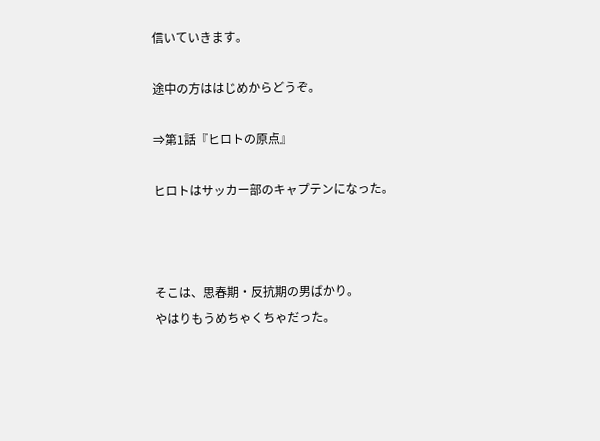信いていきます。

途中の方ははじめからどうぞ。

⇒第1話『ヒロトの原点』

ヒロトはサッカー部のキャプテンになった。



そこは、思春期・反抗期の男ばかり。
やはりもうめちゃくちゃだった。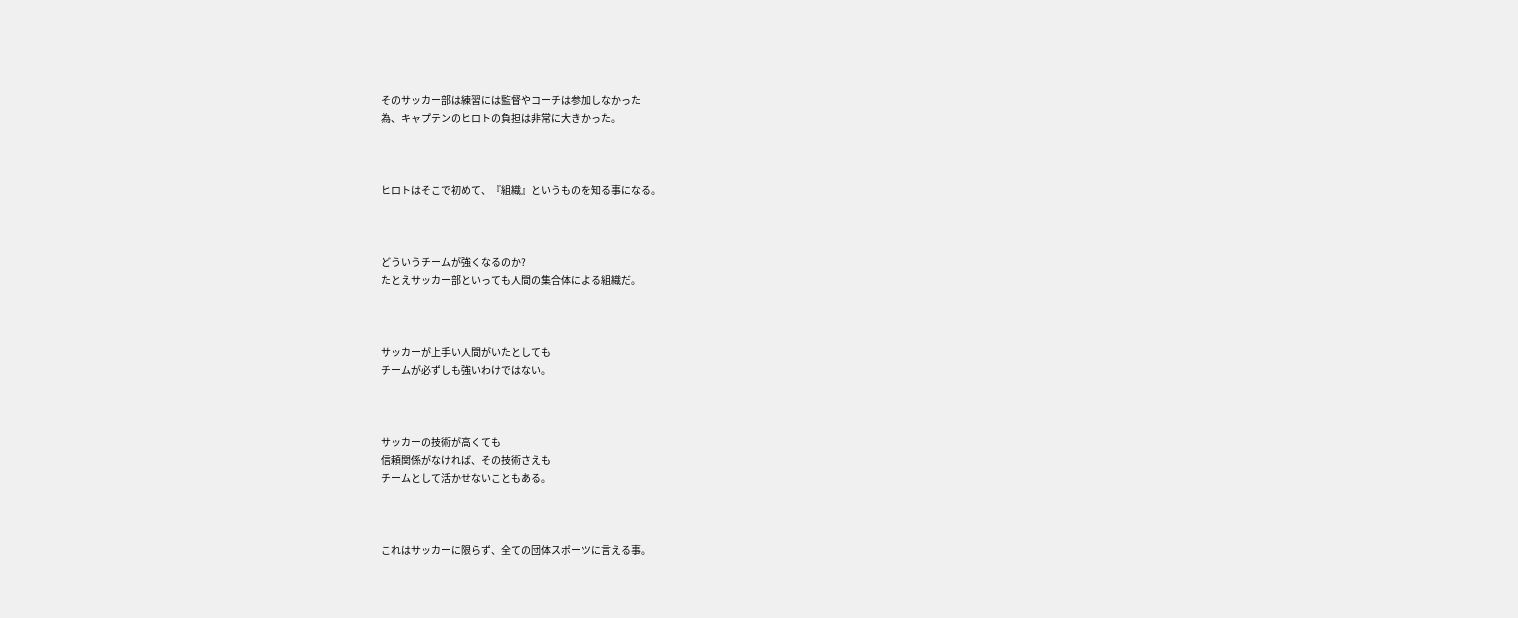そのサッカー部は練習には監督やコーチは参加しなかった
為、キャプテンのヒロトの負担は非常に大きかった。



ヒロトはそこで初めて、『組織』というものを知る事になる。



どういうチームが強くなるのか?
たとえサッカー部といっても人間の集合体による組織だ。



サッカーが上手い人間がいたとしても
チームが必ずしも強いわけではない。



サッカーの技術が高くても
信頼関係がなければ、その技術さえも
チームとして活かせないこともある。



これはサッカーに限らず、全ての団体スポーツに言える事。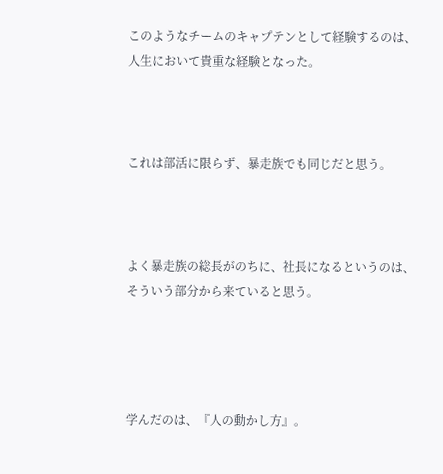このようなチームのキャプテンとして経験するのは、
人生において貴重な経験となった。



これは部活に限らず、暴走族でも同じだと思う。



よく暴走族の総長がのちに、社長になるというのは、
そういう部分から来ていると思う。




学んだのは、『人の動かし方』。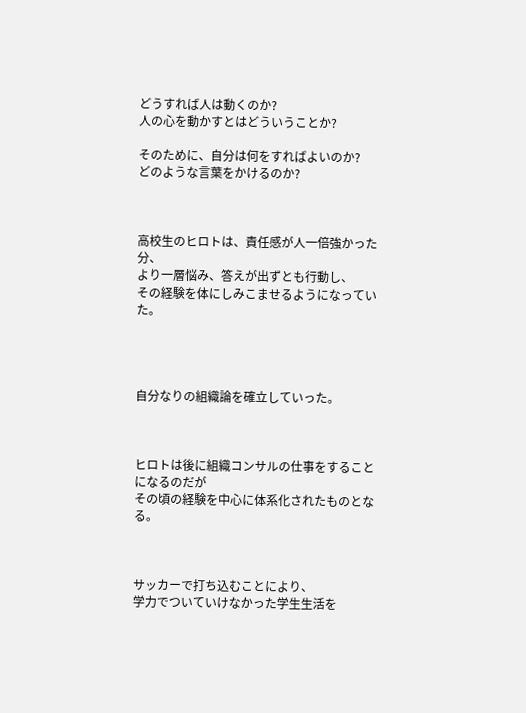どうすれば人は動くのか?
人の心を動かすとはどういうことか?

そのために、自分は何をすればよいのか?
どのような言葉をかけるのか?



高校生のヒロトは、責任感が人一倍強かった分、
より一層悩み、答えが出ずとも行動し、
その経験を体にしみこませるようになっていた。




自分なりの組織論を確立していった。



ヒロトは後に組織コンサルの仕事をすることになるのだが
その頃の経験を中心に体系化されたものとなる。



サッカーで打ち込むことにより、
学力でついていけなかった学生生活を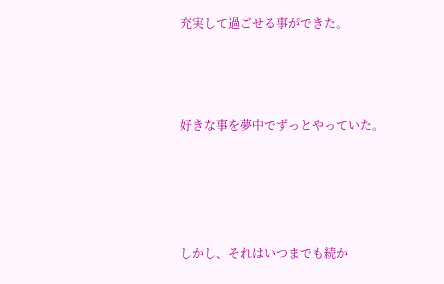充実して過ごせる事ができた。



好きな事を夢中でずっとやっていた。




しかし、それはいつまでも続か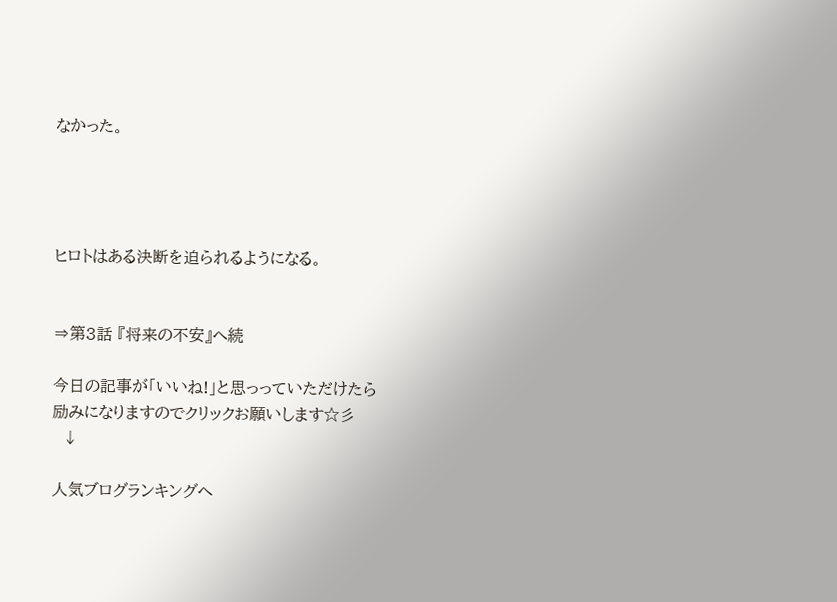なかった。




ヒロトはある決断を迫られるようになる。


⇒第3話 『将来の不安』へ続

今日の記事が「いいね!」と思っっていただけたら
励みになりますのでクリックお願いします☆彡
  ↓

人気ブログランキングへ